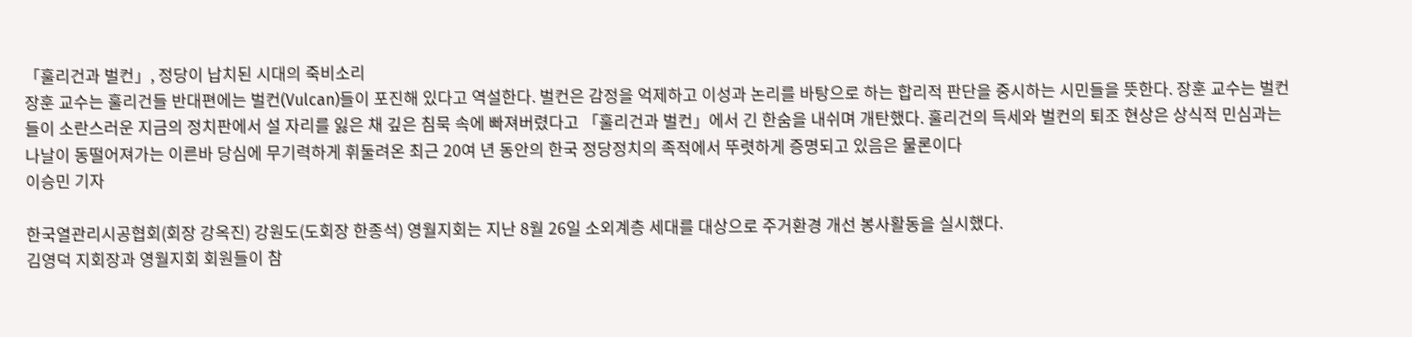「훌리건과 벌컨」, 정당이 납치된 시대의 죽비소리
장훈 교수는 훌리건들 반대편에는 벌컨(Vulcan)들이 포진해 있다고 역설한다. 벌컨은 감정을 억제하고 이성과 논리를 바탕으로 하는 합리적 판단을 중시하는 시민들을 뜻한다. 장훈 교수는 벌컨들이 소란스러운 지금의 정치판에서 설 자리를 잃은 채 깊은 침묵 속에 빠져버렸다고 「훌리건과 벌컨」에서 긴 한숨을 내쉬며 개탄했다. 훌리건의 득세와 벌컨의 퇴조 현상은 상식적 민심과는 나날이 동떨어져가는 이른바 당심에 무기력하게 휘둘려온 최근 20여 년 동안의 한국 정당정치의 족적에서 뚜렷하게 증명되고 있음은 물론이다
이승민 기자

한국열관리시공협회(회장 강옥진) 강원도(도회장 한종석) 영월지회는 지난 8월 26일 소외계층 세대를 대상으로 주거환경 개선 봉사활동을 실시했다.
김영덕 지회장과 영월지회 회원들이 참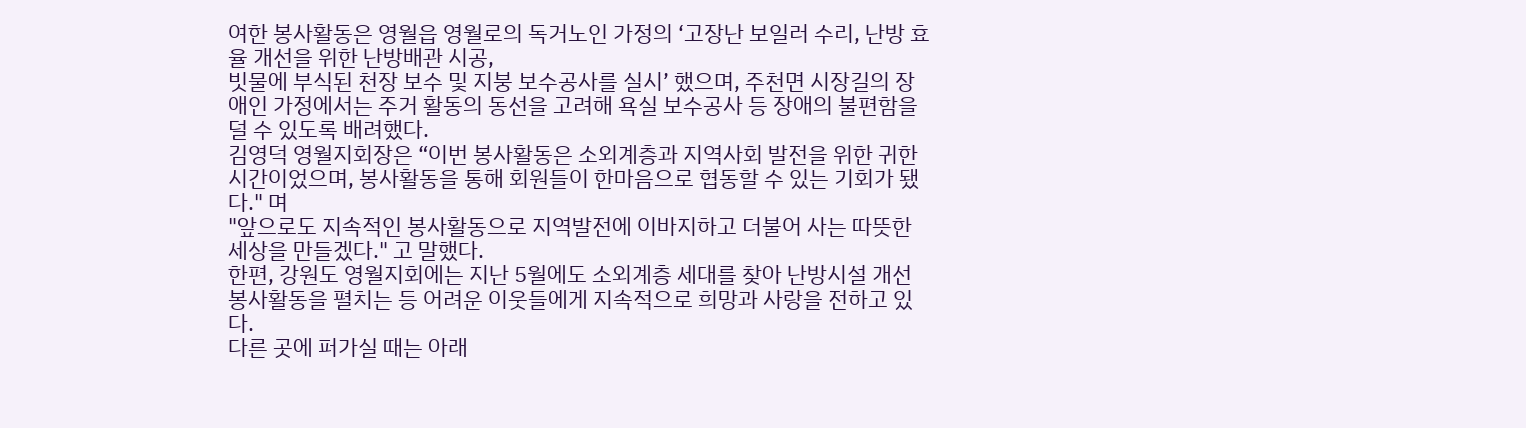여한 봉사활동은 영월읍 영월로의 독거노인 가정의 ‘고장난 보일러 수리, 난방 효율 개선을 위한 난방배관 시공,
빗물에 부식된 천장 보수 및 지붕 보수공사를 실시’ 했으며, 주천면 시장길의 장애인 가정에서는 주거 활동의 동선을 고려해 욕실 보수공사 등 장애의 불편함을 덜 수 있도록 배려했다.
김영덕 영월지회장은 “이번 봉사활동은 소외계층과 지역사회 발전을 위한 귀한 시간이었으며, 봉사활동을 통해 회원들이 한마음으로 협동할 수 있는 기회가 됐다." 며
"앞으로도 지속적인 봉사활동으로 지역발전에 이바지하고 더불어 사는 따뜻한 세상을 만들겠다." 고 말했다.
한편, 강원도 영월지회에는 지난 5월에도 소외계층 세대를 찾아 난방시설 개선 봉사활동을 펼치는 등 어려운 이웃들에게 지속적으로 희망과 사랑을 전하고 있다.
다른 곳에 퍼가실 때는 아래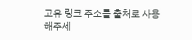고유 링크 주소를 출처로 사용해주세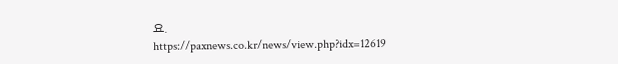요.
https://paxnews.co.kr/news/view.php?idx=12619